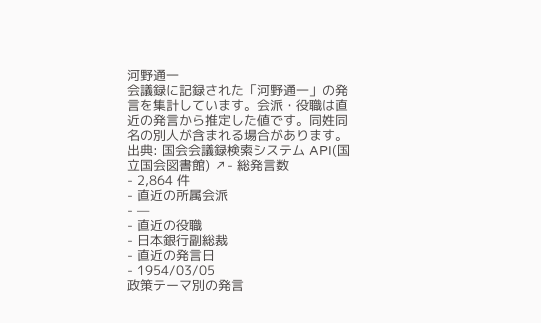河野通一
会議録に記録された「河野通一」の発言を集計しています。会派・役職は直近の発言から推定した値です。同姓同名の別人が含まれる場合があります。
出典: 国会会議録検索システム API(国立国会図書館) ↗- 総発言数
- 2,864 件
- 直近の所属会派
- —
- 直近の役職
- 日本銀行副総裁
- 直近の発言日
- 1954/03/05
政策テーマ別の発言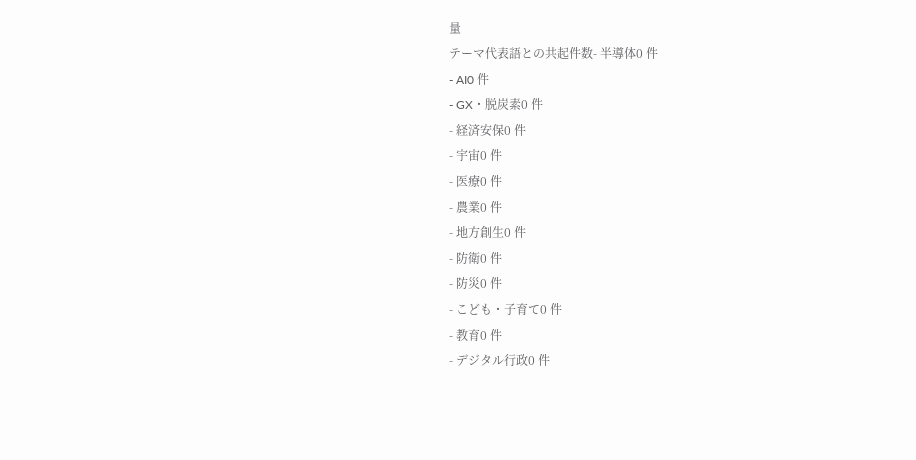量
テーマ代表語との共起件数- 半導体0 件
- AI0 件
- GX・脱炭素0 件
- 経済安保0 件
- 宇宙0 件
- 医療0 件
- 農業0 件
- 地方創生0 件
- 防衛0 件
- 防災0 件
- こども・子育て0 件
- 教育0 件
- デジタル行政0 件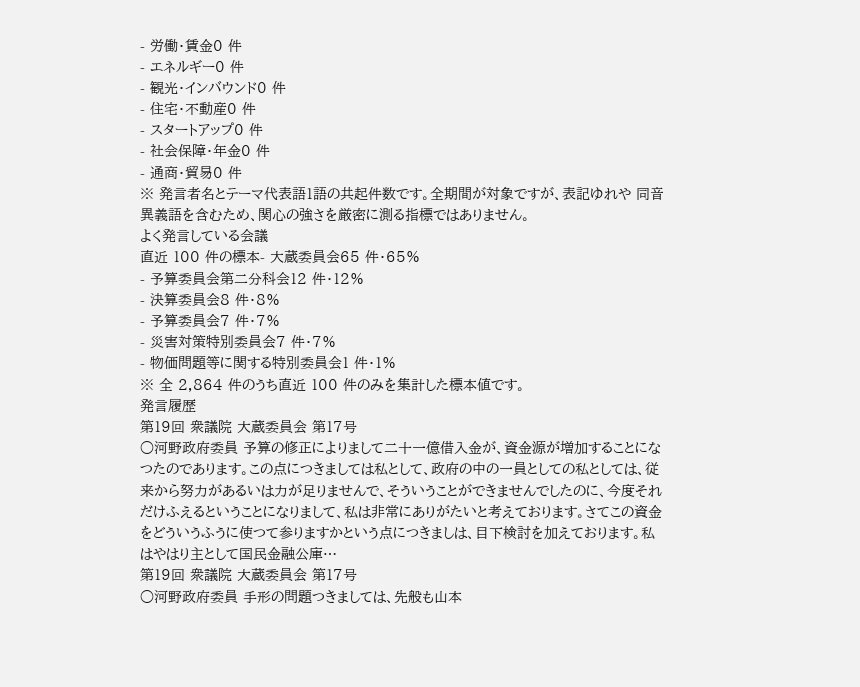- 労働・賃金0 件
- エネルギー0 件
- 観光・インバウンド0 件
- 住宅・不動産0 件
- スタートアップ0 件
- 社会保障・年金0 件
- 通商・貿易0 件
※ 発言者名とテーマ代表語1語の共起件数です。全期間が対象ですが、表記ゆれや 同音異義語を含むため、関心の強さを厳密に測る指標ではありません。
よく発言している会議
直近 100 件の標本- 大蔵委員会65 件・65%
- 予算委員会第二分科会12 件・12%
- 決算委員会8 件・8%
- 予算委員会7 件・7%
- 災害対策特別委員会7 件・7%
- 物価問題等に関する特別委員会1 件・1%
※ 全 2,864 件のうち直近 100 件のみを集計した標本値です。
発言履歴
第19回 衆議院 大蔵委員会 第17号
○河野政府委員 予算の修正によりまして二十一億借入金が、資金源が増加することになつたのであります。この点につきましては私として、政府の中の一員としての私としては、従来から努力があるいは力が足りませんで、そういうことができませんでしたのに、今度それだけふえるということになりまして、私は非常にありがたいと考えております。さてこの資金をどういうふうに使つて参りますかという点につきましは、目下検討を加えております。私はやはり主として国民金融公庫…
第19回 衆議院 大蔵委員会 第17号
○河野政府委員 手形の問題つきましては、先般も山本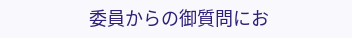委員からの御質問にお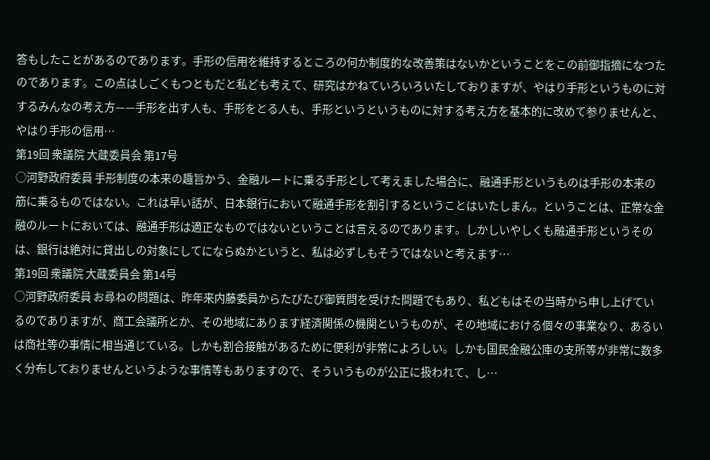答もしたことがあるのであります。手形の信用を維持するところの何か制度的な改善策はないかということをこの前御指摘になつたのであります。この点はしごくもつともだと私ども考えて、研究はかねていろいろいたしておりますが、やはり手形というものに対するみんなの考え方——手形を出す人も、手形をとる人も、手形というというものに対する考え方を基本的に改めて参りませんと、やはり手形の信用…
第19回 衆議院 大蔵委員会 第17号
○河野政府委員 手形制度の本来の趣旨かう、金融ルートに乗る手形として考えました場合に、融通手形というものは手形の本来の筋に乗るものではない。これは早い話が、日本銀行において融通手形を割引するということはいたしまん。ということは、正常な金融のルートにおいては、融通手形は適正なものではないということは言えるのであります。しかしいやしくも融通手形というそのは、銀行は絶対に貸出しの対象にしてにならぬかというと、私は必ずしもそうではないと考えます…
第19回 衆議院 大蔵委員会 第14号
○河野政府委員 お尋ねの問題は、昨年来内藤委員からたびたび御質問を受けた問題でもあり、私どもはその当時から申し上げているのでありますが、商工会議所とか、その地域にあります経済関係の機関というものが、その地域における個々の事業なり、あるいは商社等の事情に相当通じている。しかも割合接触があるために便利が非常によろしい。しかも国民金融公庫の支所等が非常に数多く分布しておりませんというような事情等もありますので、そういうものが公正に扱われて、し…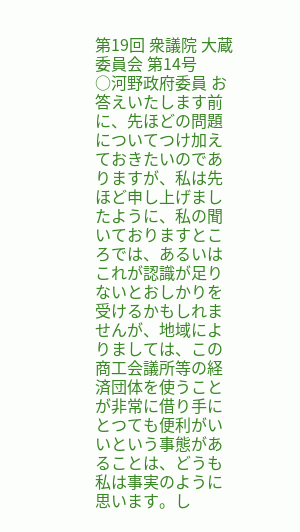第19回 衆議院 大蔵委員会 第14号
○河野政府委員 お答えいたします前に、先ほどの問題についてつけ加えておきたいのでありますが、私は先ほど申し上げましたように、私の聞いておりますところでは、あるいはこれが認識が足りないとおしかりを受けるかもしれませんが、地域によりましては、この商工会議所等の経済団体を使うことが非常に借り手にとつても便利がいいという事態があることは、どうも私は事実のように思います。し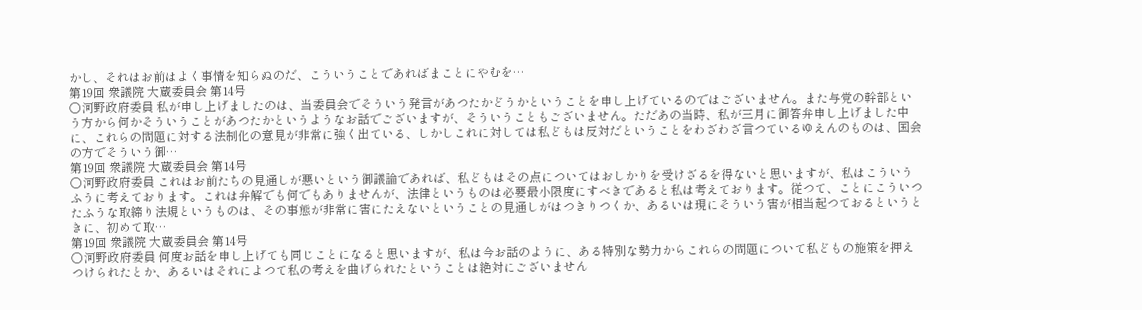かし、それはお前はよく事情を知らぬのだ、こういうことであればまことにやむを…
第19回 衆議院 大蔵委員会 第14号
○河野政府委員 私が申し上げましたのは、当委員会でそういう発言があつたかどうかということを申し上げているのではございません。また与党の幹部という方から何かそういうことがあつたかというようなお話でございますが、そういうこともございません。ただあの当時、私が三月に御答弁申し上げました中に、これらの問題に対する法制化の意見が非常に強く出ている、しかしこれに対しては私どもは反対だということをわざわざ言つているゆえんのものは、国会の方でそういう御…
第19回 衆議院 大蔵委員会 第14号
○河野政府委員 これはお前たちの見通しが悪いという御議論であれば、私どもはその点についてはおしかりを受けざるを得ないと思いますが、私はこういうふうに考えております。これは弁解でも何でもありませんが、法律というものは必要最小限度にすべきであると私は考えております。従つて、ことにこういつたふうな取締り法規というものは、その事態が非常に害にたえないということの見通しがはつきりつくか、あるいは現にそういう害が相当起つておるというときに、初めて取…
第19回 衆議院 大蔵委員会 第14号
○河野政府委員 何度お話を申し上げても同じことになると思いますが、私は今お話のように、ある特別な勢力からこれらの問題について私どもの施策を押えつけられたとか、あるいはそれによつて私の考えを曲げられたということは絶対にございません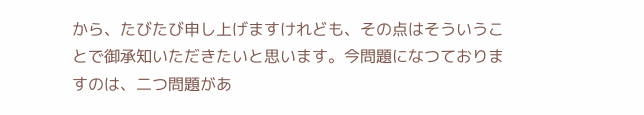から、たびたび申し上げますけれども、その点はそういうことで御承知いただきたいと思います。今問題になつておりますのは、二つ問題があ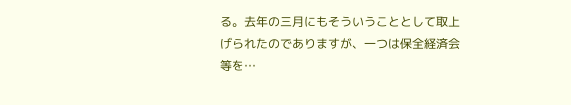る。去年の三月にもそういうこととして取上げられたのでありますが、一つは保全経済会等を…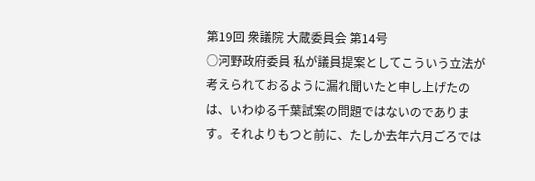第19回 衆議院 大蔵委員会 第14号
○河野政府委員 私が議員提案としてこういう立法が考えられておるように漏れ聞いたと申し上げたのは、いわゆる千葉試案の問題ではないのであります。それよりもつと前に、たしか去年六月ごろでは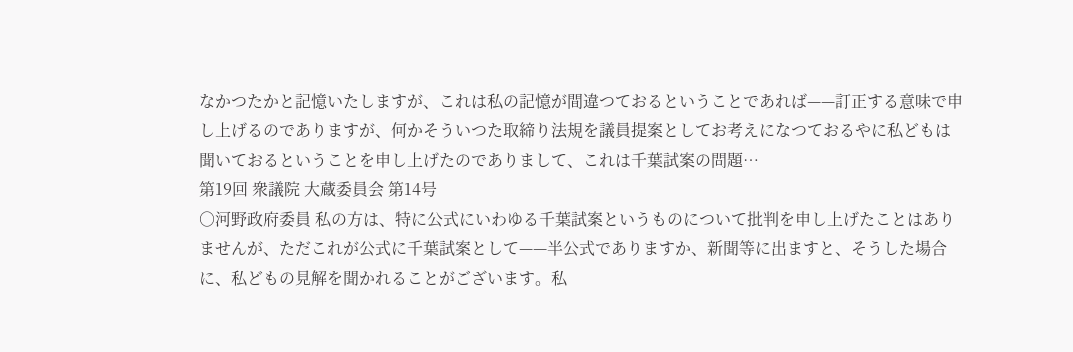なかつたかと記憶いたしますが、これは私の記憶が間違つておるということであれば——訂正する意味で申し上げるのでありますが、何かそういつた取締り法規を議員提案としてお考えになつておるやに私どもは聞いておるということを申し上げたのでありまして、これは千葉試案の問題…
第19回 衆議院 大蔵委員会 第14号
○河野政府委員 私の方は、特に公式にいわゆる千葉試案というものについて批判を申し上げたことはありませんが、ただこれが公式に千葉試案として——半公式でありますか、新聞等に出ますと、そうした場合に、私どもの見解を聞かれることがございます。私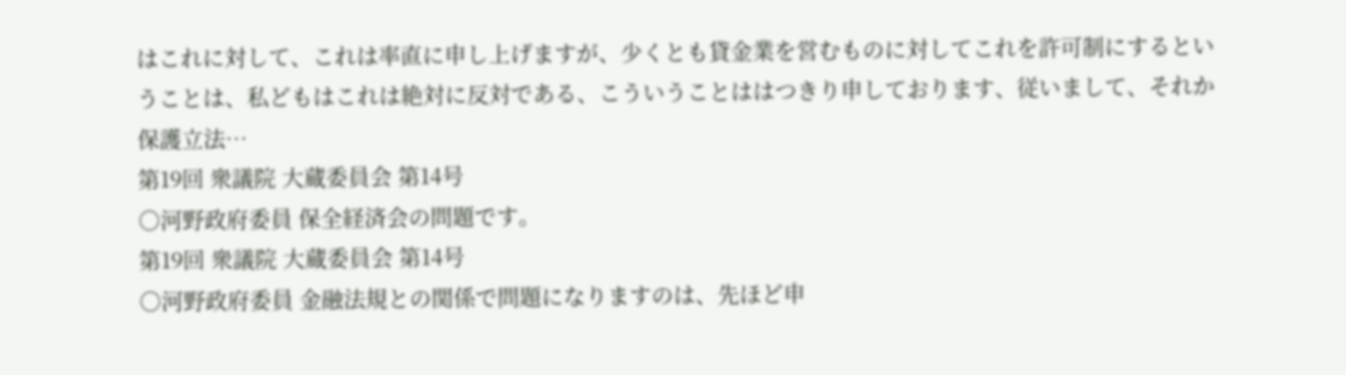はこれに対して、これは率直に申し上げますが、少くとも貸金業を営むものに対してこれを許可制にするということは、私どもはこれは絶対に反対である、こういうことははつきり申しております、従いまして、それか保護立法…
第19回 衆議院 大蔵委員会 第14号
○河野政府委員 保全経済会の問題です。
第19回 衆議院 大蔵委員会 第14号
○河野政府委員 金融法規との関係で問題になりますのは、先ほど申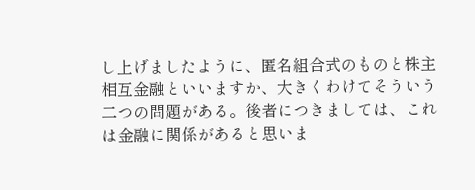し上げましたように、匿名組合式のものと株主相互金融といいますか、大きくわけてそういう二つの問題がある。後者につきましては、これは金融に関係があると思いま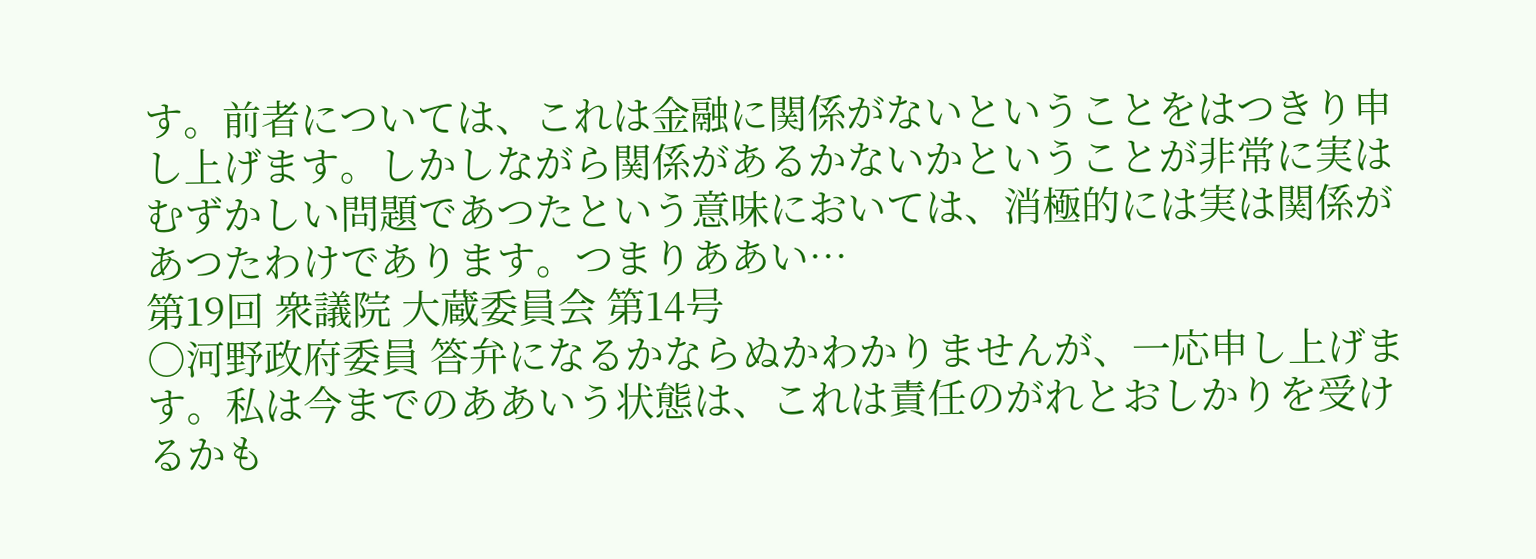す。前者については、これは金融に関係がないということをはつきり申し上げます。しかしながら関係があるかないかということが非常に実はむずかしい問題であつたという意味においては、消極的には実は関係があつたわけであります。つまりああい…
第19回 衆議院 大蔵委員会 第14号
○河野政府委員 答弁になるかならぬかわかりませんが、一応申し上げます。私は今までのああいう状態は、これは責任のがれとおしかりを受けるかも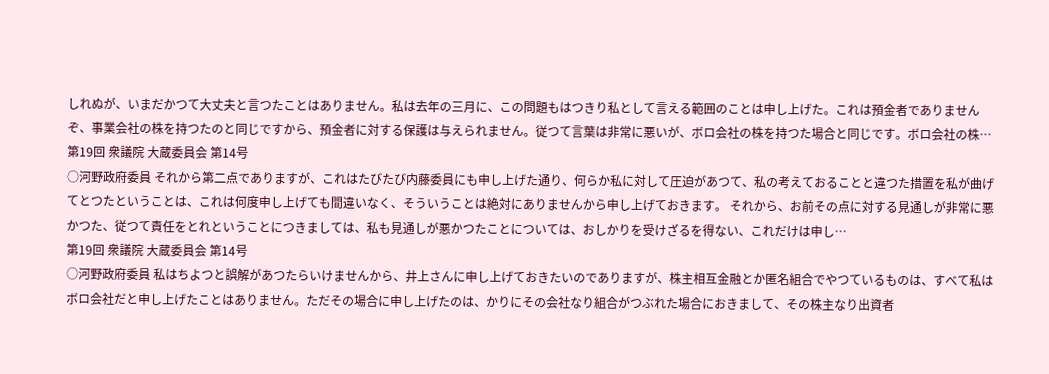しれぬが、いまだかつて大丈夫と言つたことはありません。私は去年の三月に、この問題もはつきり私として言える範囲のことは申し上げた。これは預金者でありませんぞ、事業会社の株を持つたのと同じですから、預金者に対する保護は与えられません。従つて言葉は非常に悪いが、ボロ会社の株を持つた場合と同じです。ボロ会社の株…
第19回 衆議院 大蔵委員会 第14号
○河野政府委員 それから第二点でありますが、これはたびたび内藤委員にも申し上げた通り、何らか私に対して圧迫があつて、私の考えておることと違つた措置を私が曲げてとつたということは、これは何度申し上げても間違いなく、そういうことは絶対にありませんから申し上げておきます。 それから、お前その点に対する見通しが非常に悪かつた、従つて責任をとれということにつきましては、私も見通しが悪かつたことについては、おしかりを受けざるを得ない、これだけは申し…
第19回 衆議院 大蔵委員会 第14号
○河野政府委員 私はちよつと誤解があつたらいけませんから、井上さんに申し上げておきたいのでありますが、株主相互金融とか匿名組合でやつているものは、すべて私はボロ会社だと申し上げたことはありません。ただその場合に申し上げたのは、かりにその会社なり組合がつぶれた場合におきまして、その株主なり出資者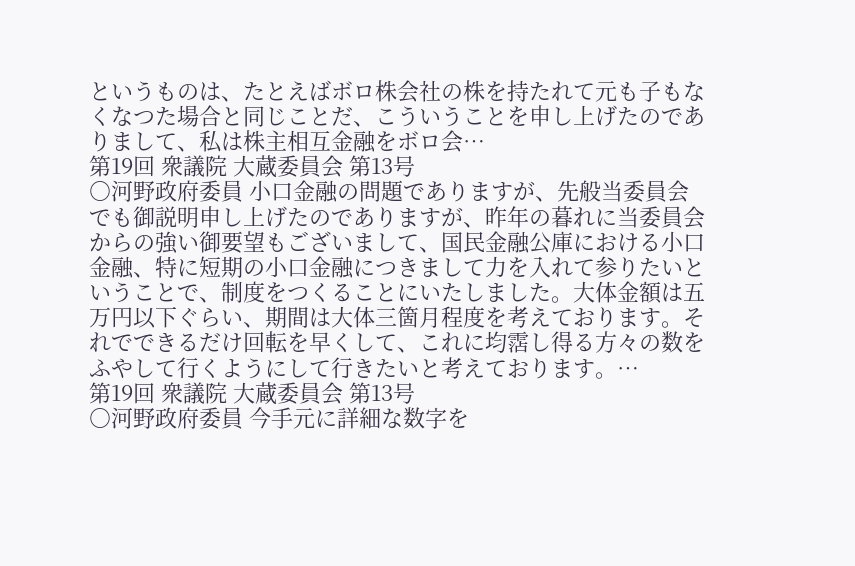というものは、たとえばボロ株会社の株を持たれて元も子もなくなつた場合と同じことだ、こういうことを申し上げたのでありまして、私は株主相互金融をボロ会…
第19回 衆議院 大蔵委員会 第13号
○河野政府委員 小口金融の問題でありますが、先般当委員会でも御説明申し上げたのでありますが、昨年の暮れに当委員会からの強い御要望もございまして、国民金融公庫における小口金融、特に短期の小口金融につきまして力を入れて参りたいということで、制度をつくることにいたしました。大体金額は五万円以下ぐらい、期間は大体三箇月程度を考えております。それでできるだけ回転を早くして、これに均霑し得る方々の数をふやして行くようにして行きたいと考えております。…
第19回 衆議院 大蔵委員会 第13号
○河野政府委員 今手元に詳細な数字を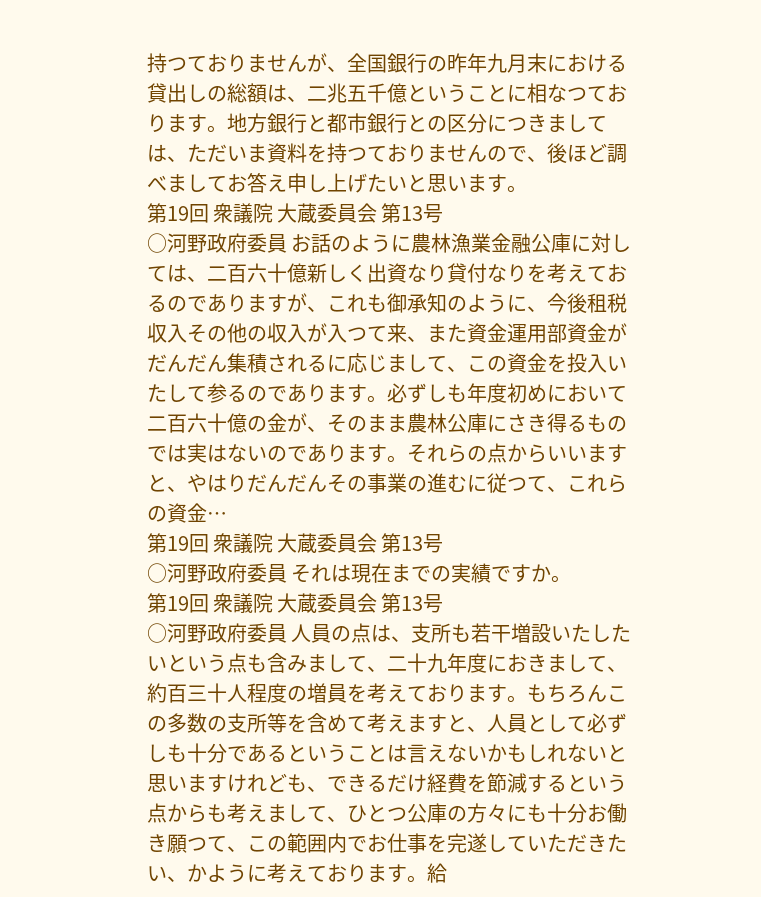持つておりませんが、全国銀行の昨年九月末における貸出しの総額は、二兆五千億ということに相なつております。地方銀行と都市銀行との区分につきましては、ただいま資料を持つておりませんので、後ほど調べましてお答え申し上げたいと思います。
第19回 衆議院 大蔵委員会 第13号
○河野政府委員 お話のように農林漁業金融公庫に対しては、二百六十億新しく出資なり貸付なりを考えておるのでありますが、これも御承知のように、今後租税収入その他の収入が入つて来、また資金運用部資金がだんだん集積されるに応じまして、この資金を投入いたして参るのであります。必ずしも年度初めにおいて二百六十億の金が、そのまま農林公庫にさき得るものでは実はないのであります。それらの点からいいますと、やはりだんだんその事業の進むに従つて、これらの資金…
第19回 衆議院 大蔵委員会 第13号
○河野政府委員 それは現在までの実績ですか。
第19回 衆議院 大蔵委員会 第13号
○河野政府委員 人員の点は、支所も若干増設いたしたいという点も含みまして、二十九年度におきまして、約百三十人程度の増員を考えております。もちろんこの多数の支所等を含めて考えますと、人員として必ずしも十分であるということは言えないかもしれないと思いますけれども、できるだけ経費を節減するという点からも考えまして、ひとつ公庫の方々にも十分お働き願つて、この範囲内でお仕事を完遂していただきたい、かように考えております。給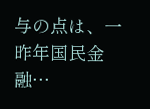与の点は、一昨年国民金融…